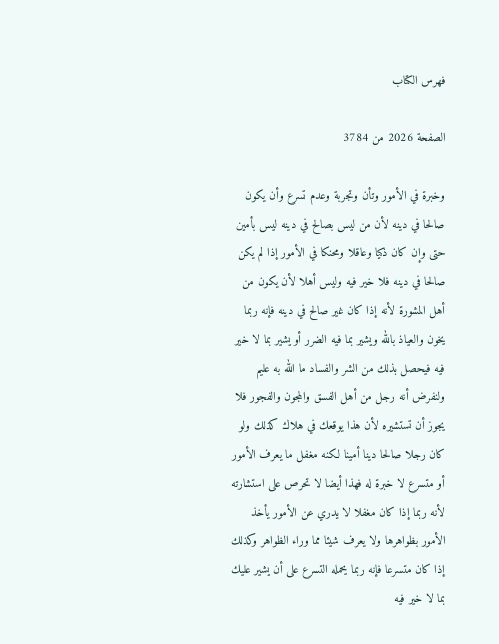فهرس الكتاب

الصفحة 2026 من 3784

وخبرة في الأمور وتأن وتجربة وعدم تسرع وأن يكون صالحا في دينه لأن من ليس بصالح في دينه ليس بأمين حتى وإن كان ذكيا وعاقلا ومحنكا في الأمور إذا لم يكن صالحا في دينه فلا خير فيه وليس أهلا لأن يكون من أهل المشورة لأنه إذا كان غير صالح في دينه فإنه ربما يخون والعياذ بالله ويشير بما فيه الضرر أو يشير بما لا خير فيه فيحصل بذلك من الشر والفساد ما الله به عليم ولنفرض أنه رجل من أهل الفسق والمجون والفجور فلا يجوز أن تستشيره لأن هذا يوقعك في هلاك كذلك ولو كان رجلا صالحا دينا أمينا لكنه مغفل ما يعرف الأمور أو متسرع لا خبرة له فهذا أيضا لا تحرص على استشارته لأنه ربما إذا كان مغفلا لا يدري عن الأمور يأخذ الأمور بظواهرها ولا يعرف شيئا مما وراء الظواهر وكذلك إذا كان متسرعا فإنه ربما يحمله التسرع على أن يشير عليك بما لا خير فيه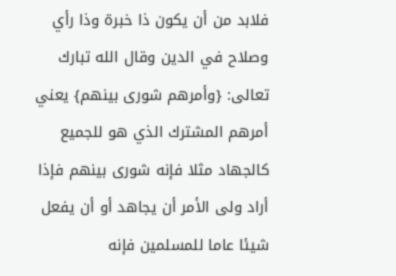فلابد من أن يكون ذا خبرة وذا رأي وصلاح في الدين وقال الله تبارك تعالى: {وأمرهم شورى بينهم} يعني أمرهم المشترك الذي هو للجميع كالجهاد مثلا فإنه شورى بينهم فإذا أراد ولى الأمر أن يجاهد أو أن يفعل شيئا عاما للمسلمين فإنه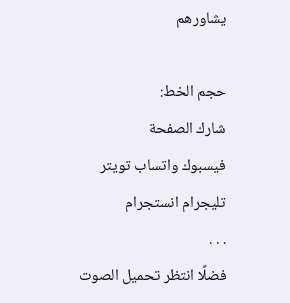يشاورهم

حجم الخط:
شارك الصفحة
فيسبوك واتساب تويتر تليجرام انستجرام
. . .
فضلًا انتظر تحميل الصوت